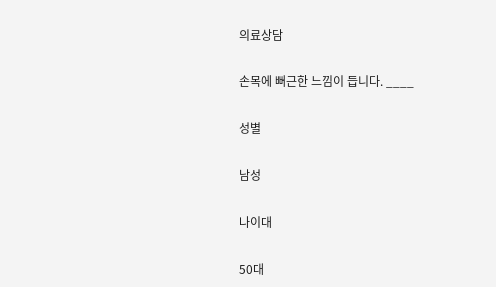의료상담

손목에 뻐근한 느낌이 듭니다. ____

성별

남성

나이대

50대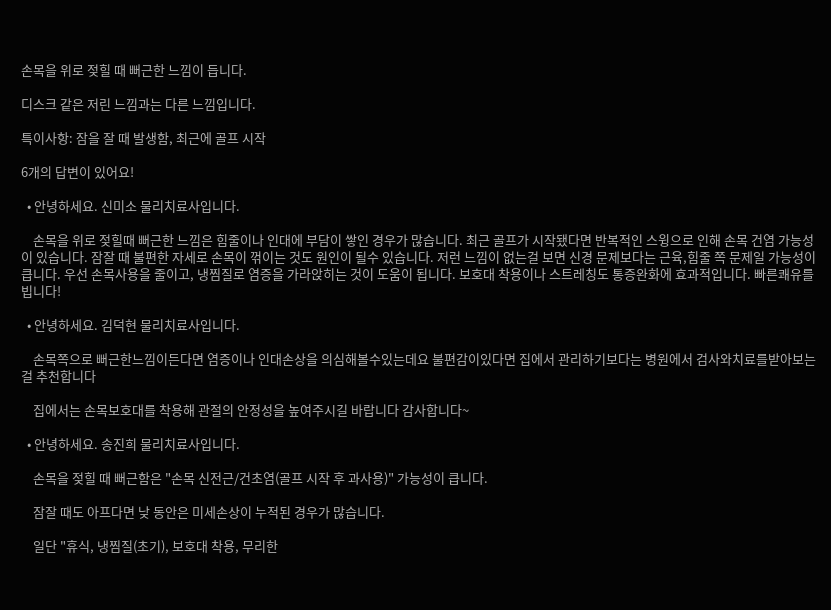손목을 위로 젖힐 때 뻐근한 느낌이 듭니다.

디스크 같은 저린 느낌과는 다른 느낌입니다.

특이사항: 잠을 잘 때 발생함, 최근에 골프 시작

6개의 답변이 있어요!

  • 안녕하세요. 신미소 물리치료사입니다.

    손목을 위로 젖힐때 뻐근한 느낌은 힘줄이나 인대에 부담이 쌓인 경우가 많습니다. 최근 골프가 시작됐다면 반복적인 스윙으로 인해 손목 건염 가능성이 있습니다. 잠잘 때 불편한 자세로 손목이 꺾이는 것도 원인이 될수 있습니다. 저런 느낌이 없는걸 보면 신경 문제보다는 근육,힘줄 쪽 문제일 가능성이 큽니다. 우선 손목사용을 줄이고, 냉찜질로 염증을 가라앉히는 것이 도움이 됩니다. 보호대 착용이나 스트레칭도 통증완화에 효과적입니다. 빠른쾌유를 빕니다!

  • 안녕하세요. 김덕현 물리치료사입니다.

    손목쪽으로 뻐근한느낌이든다면 염증이나 인대손상을 의심해볼수있는데요 불편감이있다면 집에서 관리하기보다는 병원에서 검사와치료를받아보는걸 추천합니다

    집에서는 손목보호대를 착용해 관절의 안정성을 높여주시길 바랍니다 감사합니다~

  • 안녕하세요. 송진희 물리치료사입니다.

    손목을 젖힐 때 뻐근함은 "손목 신전근/건초염(골프 시작 후 과사용)" 가능성이 큽니다.

    잠잘 때도 아프다면 낮 동안은 미세손상이 누적된 경우가 많습니다.

    일단 "휴식, 냉찜질(초기), 보호대 착용, 무리한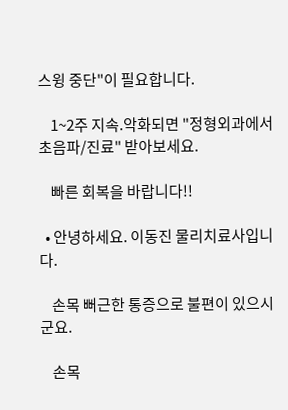스윙 중단"이 필요합니다.

    1~2주 지속.악화되면 "정형외과에서 초음파/진료" 받아보세요.

    빠른 회복을 바랍니다!!

  • 안녕하세요. 이동진 물리치료사입니다.

    손목 뻐근한 통증으로 불편이 있으시군요.

    손목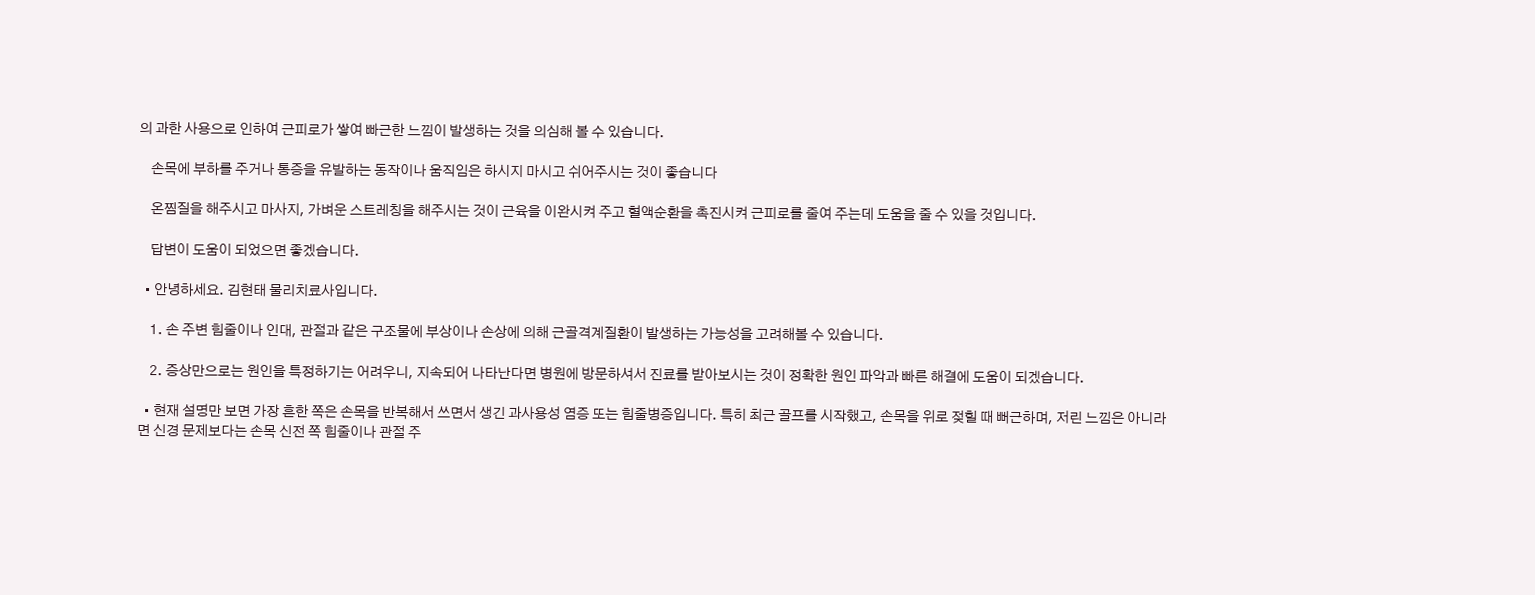의 과한 사용으로 인하여 근피로가 쌓여 빠근한 느낌이 발생하는 것을 의심해 볼 수 있습니다.

    손목에 부하를 주거나 통증을 유발하는 동작이나 움직임은 하시지 마시고 쉬어주시는 것이 좋습니다

    온찜질을 해주시고 마사지, 가벼운 스트레칭을 해주시는 것이 근육을 이완시켜 주고 혈액순환을 촉진시켜 근피로를 줄여 주는데 도움을 줄 수 있을 것입니다.

    답변이 도움이 되었으면 좋겠습니다.

  • 안녕하세요. 김현태 물리치료사입니다.

    1. 손 주변 힘줄이나 인대, 관절과 같은 구조물에 부상이나 손상에 의해 근골격계질환이 발생하는 가능성을 고려해볼 수 있습니다.

    2. 증상만으로는 원인을 특정하기는 어려우니, 지속되어 나타난다면 병원에 방문하셔서 진료를 받아보시는 것이 정확한 원인 파악과 빠른 해결에 도움이 되겠습니다.

  • 현재 설명만 보면 가장 흔한 쪽은 손목을 반복해서 쓰면서 생긴 과사용성 염증 또는 힘줄병증입니다. 특히 최근 골프를 시작했고, 손목을 위로 젖힐 때 뻐근하며, 저린 느낌은 아니라면 신경 문제보다는 손목 신전 쪽 힘줄이나 관절 주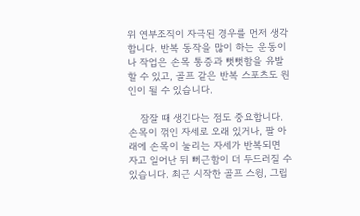위 연부조직이 자극된 경우를 먼저 생각합니다. 반복 동작을 많이 하는 운동이나 작업은 손목 통증과 뻣뻣함을 유발할 수 있고, 골프 같은 반복 스포츠도 원인이 될 수 있습니다.

    잠잘 때 생긴다는 점도 중요합니다. 손목이 꺾인 자세로 오래 있거나, 팔 아래에 손목이 눌리는 자세가 반복되면 자고 일어난 뒤 뻐근함이 더 두드러질 수 있습니다. 최근 시작한 골프 스윙, 그립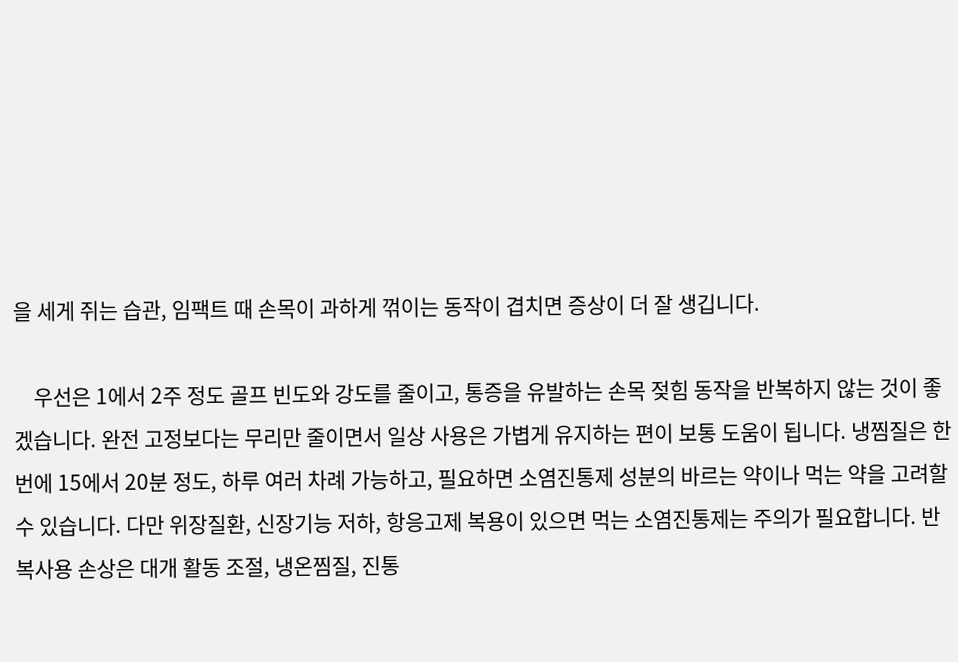을 세게 쥐는 습관, 임팩트 때 손목이 과하게 꺾이는 동작이 겹치면 증상이 더 잘 생깁니다.

    우선은 1에서 2주 정도 골프 빈도와 강도를 줄이고, 통증을 유발하는 손목 젖힘 동작을 반복하지 않는 것이 좋겠습니다. 완전 고정보다는 무리만 줄이면서 일상 사용은 가볍게 유지하는 편이 보통 도움이 됩니다. 냉찜질은 한 번에 15에서 20분 정도, 하루 여러 차례 가능하고, 필요하면 소염진통제 성분의 바르는 약이나 먹는 약을 고려할 수 있습니다. 다만 위장질환, 신장기능 저하, 항응고제 복용이 있으면 먹는 소염진통제는 주의가 필요합니다. 반복사용 손상은 대개 활동 조절, 냉온찜질, 진통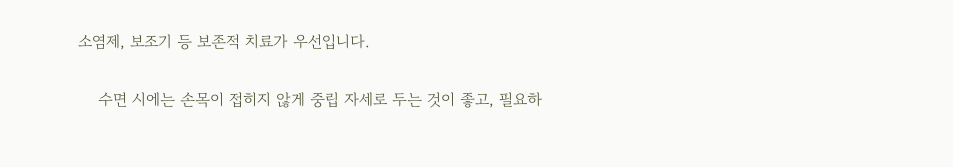소염제, 보조기 등 보존적 치료가 우선입니다.

    수면 시에는 손목이 접히지 않게 중립 자세로 두는 것이 좋고, 필요하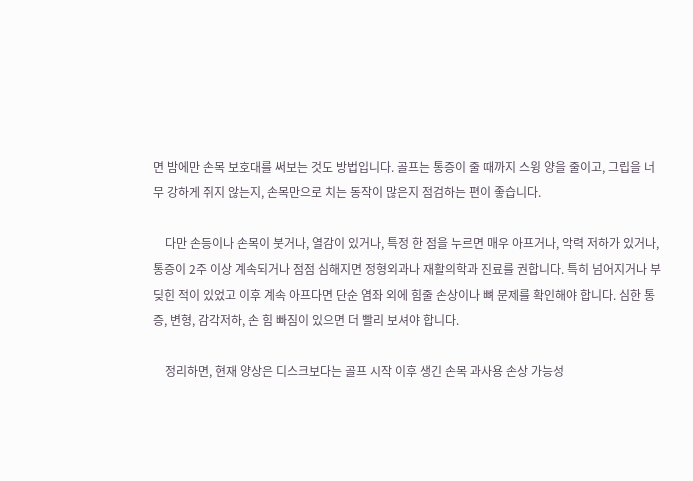면 밤에만 손목 보호대를 써보는 것도 방법입니다. 골프는 통증이 줄 때까지 스윙 양을 줄이고, 그립을 너무 강하게 쥐지 않는지, 손목만으로 치는 동작이 많은지 점검하는 편이 좋습니다.

    다만 손등이나 손목이 붓거나, 열감이 있거나, 특정 한 점을 누르면 매우 아프거나, 악력 저하가 있거나, 통증이 2주 이상 계속되거나 점점 심해지면 정형외과나 재활의학과 진료를 권합니다. 특히 넘어지거나 부딪힌 적이 있었고 이후 계속 아프다면 단순 염좌 외에 힘줄 손상이나 뼈 문제를 확인해야 합니다. 심한 통증, 변형, 감각저하, 손 힘 빠짐이 있으면 더 빨리 보셔야 합니다.

    정리하면, 현재 양상은 디스크보다는 골프 시작 이후 생긴 손목 과사용 손상 가능성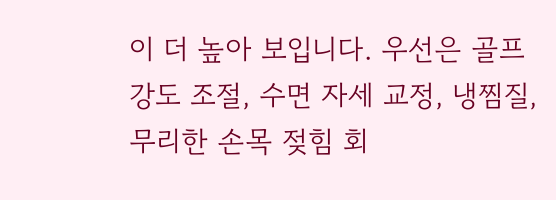이 더 높아 보입니다. 우선은 골프 강도 조절, 수면 자세 교정, 냉찜질, 무리한 손목 젖힘 회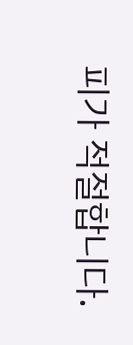피가 적절합니다.